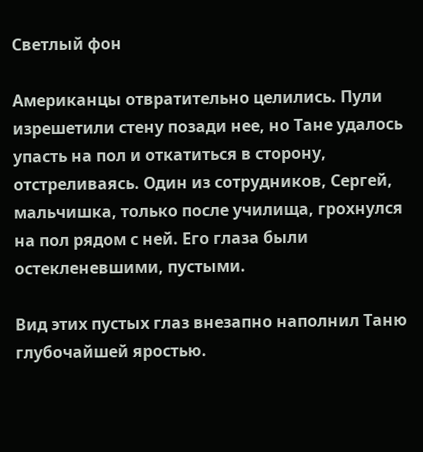Светлый фон

Американцы отвратительно целились. Пули изрешетили стену позади нее, но Тане удалось упасть на пол и откатиться в сторону, отстреливаясь. Один из сотрудников, Сергей, мальчишка, только после училища, грохнулся на пол рядом с ней. Его глаза были остекленевшими, пустыми.

Вид этих пустых глаз внезапно наполнил Таню глубочайшей яростью.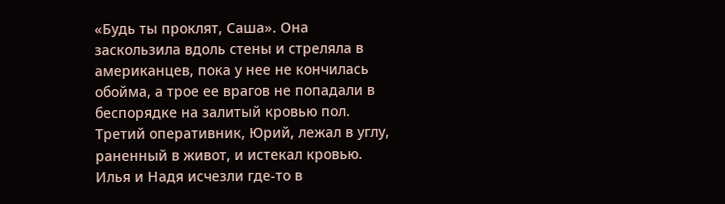«Будь ты проклят, Саша». Она заскользила вдоль стены и стреляла в американцев, пока у нее не кончилась обойма, а трое ее врагов не попадали в беспорядке на залитый кровью пол. Третий оперативник, Юрий, лежал в углу, раненный в живот, и истекал кровью. Илья и Надя исчезли где-то в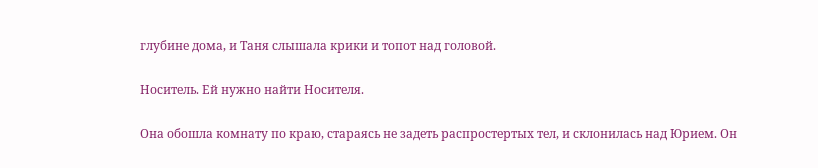глубине дома, и Таня слышала крики и топот над головой.

Носитель. Ей нужно найти Носителя.

Она обошла комнату по краю, стараясь не задеть распростертых тел, и склонилась над Юрием. Он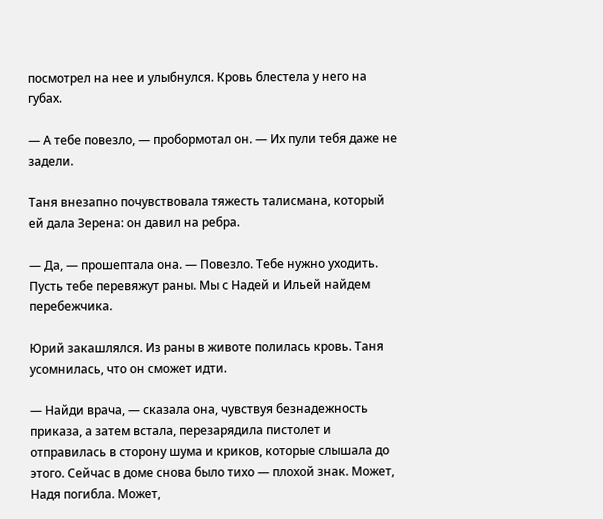посмотрел на нее и улыбнулся. Кровь блестела у него на губах.

— А тебе повезло, — пробормотал он. — Их пули тебя даже не задели.

Таня внезапно почувствовала тяжесть талисмана, который ей дала Зерена: он давил на ребра.

— Да, — прошептала она. — Повезло. Тебе нужно уходить. Пусть тебе перевяжут раны. Мы с Надей и Ильей найдем перебежчика.

Юрий закашлялся. Из раны в животе полилась кровь. Таня усомнилась, что он сможет идти.

— Найди врача, — сказала она, чувствуя безнадежность приказа, а затем встала, перезарядила пистолет и отправилась в сторону шума и криков, которые слышала до этого. Сейчас в доме снова было тихо — плохой знак. Может, Надя погибла. Может,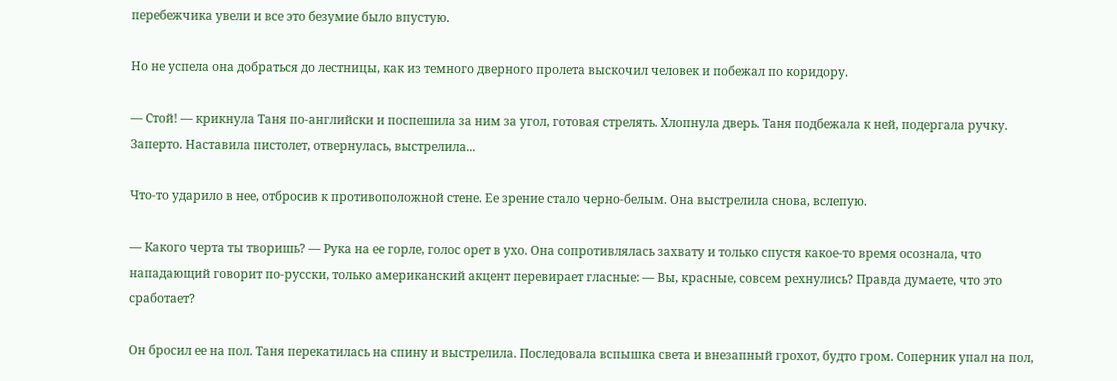перебежчика увели и все это безумие было впустую.

Но не успела она добраться до лестницы, как из темного дверного пролета выскочил человек и побежал по коридору.

— Стой! — крикнула Таня по-английски и поспешила за ним за угол, готовая стрелять. Хлопнула дверь. Таня подбежала к ней, подергала ручку. Заперто. Наставила пистолет, отвернулась, выстрелила...

Что-то ударило в нее, отбросив к противоположной стене. Ее зрение стало черно-белым. Она выстрелила снова, вслепую.

— Какого черта ты творишь? — Рука на ее горле, голос орет в ухо. Она сопротивлялась захвату и только спустя какое-то время осознала, что нападающий говорит по-русски, только американский акцент перевирает гласные: — Вы, красные, совсем рехнулись? Правда думаете, что это сработает?

Он бросил ее на пол. Таня перекатилась на спину и выстрелила. Последовала вспышка света и внезапный грохот, будто гром. Соперник упал на пол,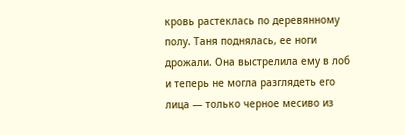кровь растеклась по деревянному полу. Таня поднялась, ее ноги дрожали. Она выстрелила ему в лоб и теперь не могла разглядеть его лица — только черное месиво из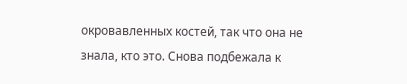окровавленных костей, так что она не знала, кто это. Снова подбежала к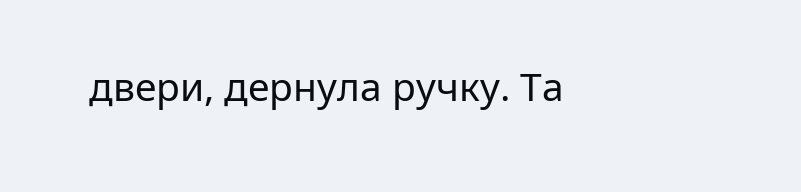двери, дернула ручку. Та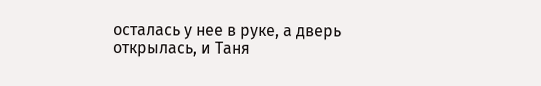осталась у нее в руке, а дверь открылась, и Таня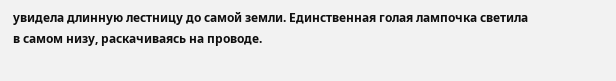увидела длинную лестницу до самой земли. Единственная голая лампочка светила в самом низу, раскачиваясь на проводе.